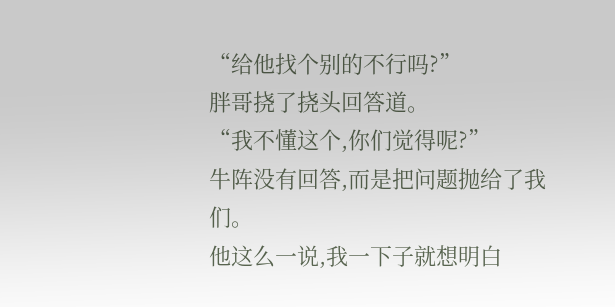“给他找个别的不行吗?”
胖哥挠了挠头回答道。
“我不懂这个,你们觉得呢?”
牛阵没有回答,而是把问题抛给了我们。
他这么一说,我一下子就想明白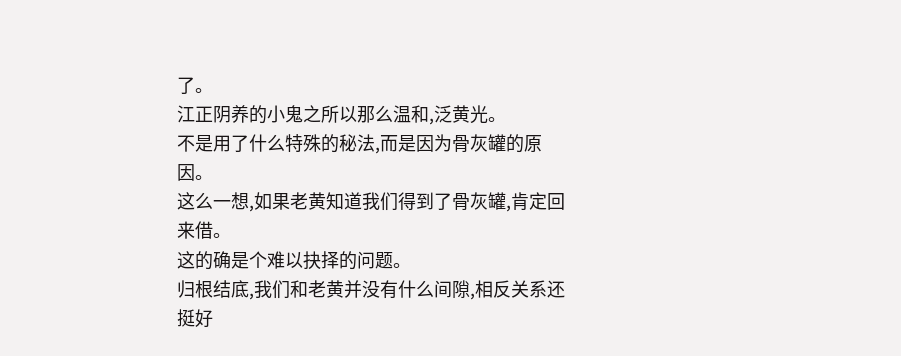了。
江正阴养的小鬼之所以那么温和,泛黄光。
不是用了什么特殊的秘法,而是因为骨灰罐的原因。
这么一想,如果老黄知道我们得到了骨灰罐,肯定回来借。
这的确是个难以抉择的问题。
归根结底,我们和老黄并没有什么间隙,相反关系还挺好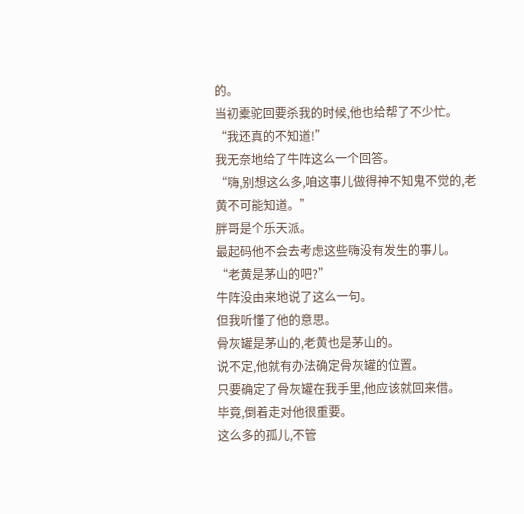的。
当初橐驼回要杀我的时候,他也给帮了不少忙。
“我还真的不知道!”
我无奈地给了牛阵这么一个回答。
“嗨,别想这么多,咱这事儿做得神不知鬼不觉的,老黄不可能知道。”
胖哥是个乐天派。
最起码他不会去考虑这些嗨没有发生的事儿。
“老黄是茅山的吧?”
牛阵没由来地说了这么一句。
但我听懂了他的意思。
骨灰罐是茅山的,老黄也是茅山的。
说不定,他就有办法确定骨灰罐的位置。
只要确定了骨灰罐在我手里,他应该就回来借。
毕竟,倒着走对他很重要。
这么多的孤儿,不管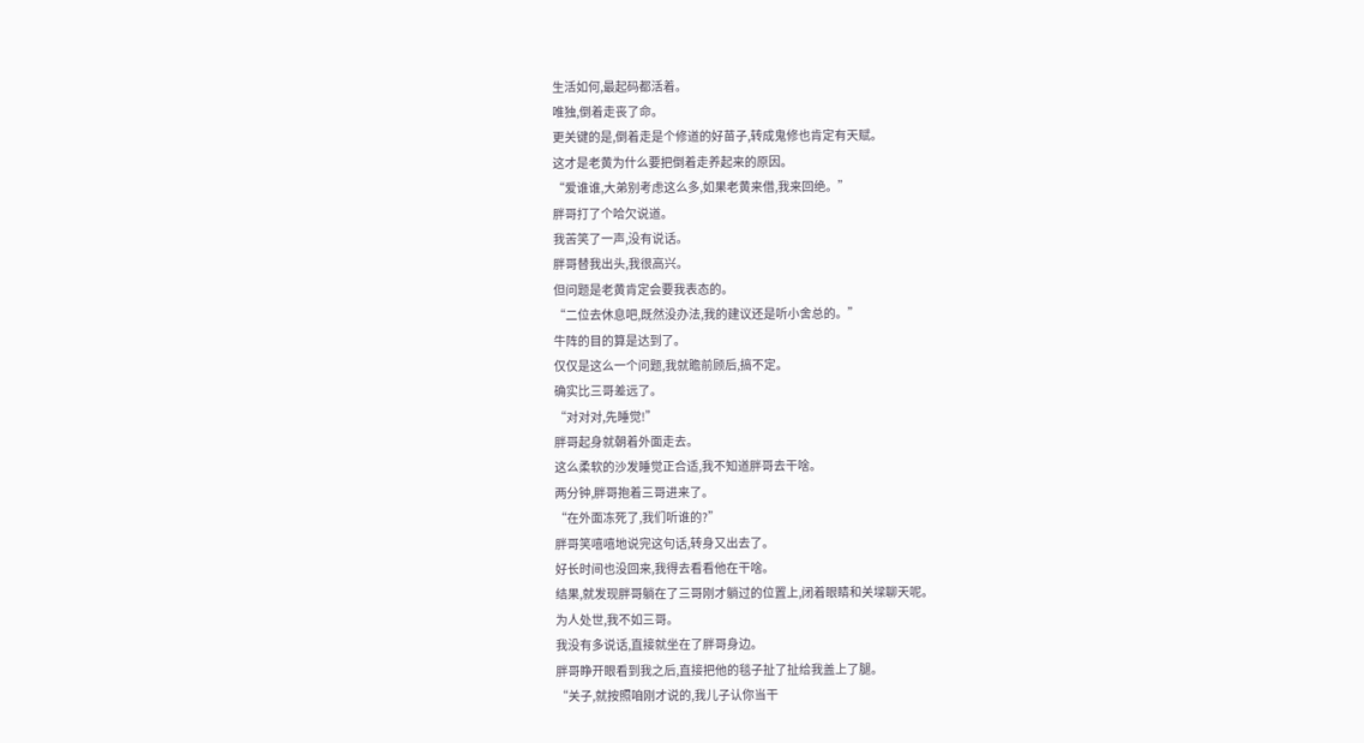生活如何,最起码都活着。
唯独,倒着走丧了命。
更关键的是,倒着走是个修道的好苗子,转成鬼修也肯定有天赋。
这才是老黄为什么要把倒着走养起来的原因。
“爱谁谁,大弟别考虑这么多,如果老黄来借,我来回绝。”
胖哥打了个哈欠说道。
我苦笑了一声,没有说话。
胖哥替我出头,我很高兴。
但问题是老黄肯定会要我表态的。
“二位去休息吧,既然没办法,我的建议还是听小舍总的。”
牛阵的目的算是达到了。
仅仅是这么一个问题,我就瞻前顾后,搞不定。
确实比三哥差远了。
“对对对,先睡觉!”
胖哥起身就朝着外面走去。
这么柔软的沙发睡觉正合适,我不知道胖哥去干啥。
两分钟,胖哥抱着三哥进来了。
“在外面冻死了,我们听谁的?”
胖哥笑嘻嘻地说完这句话,转身又出去了。
好长时间也没回来,我得去看看他在干啥。
结果,就发现胖哥躺在了三哥刚才躺过的位置上,闭着眼睛和关墚聊天呢。
为人处世,我不如三哥。
我没有多说话,直接就坐在了胖哥身边。
胖哥睁开眼看到我之后,直接把他的毯子扯了扯给我盖上了腿。
“关子,就按照咱刚才说的,我儿子认你当干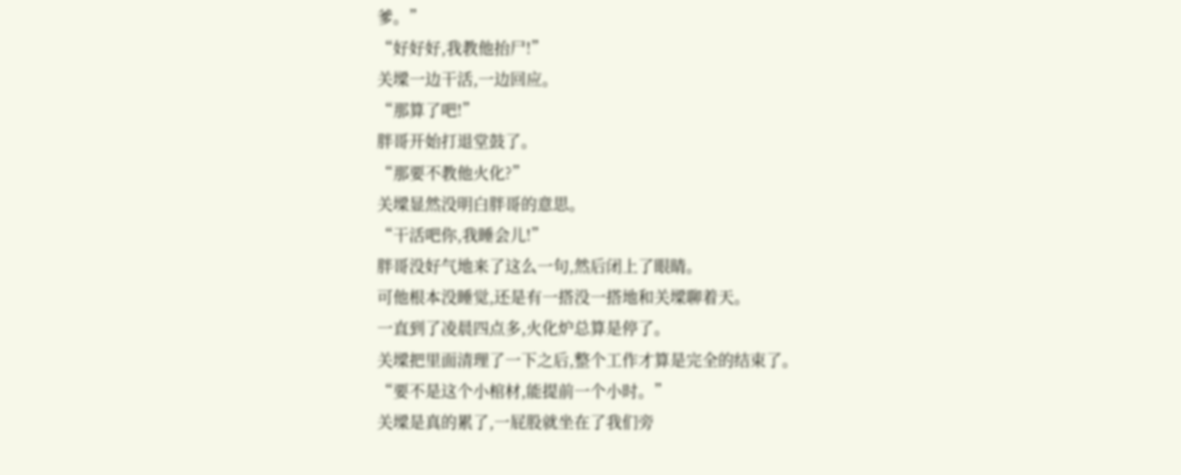爹。”
“好好好,我教他抬尸!”
关墚一边干活,一边回应。
“那算了吧!”
胖哥开始打退堂鼓了。
“那要不教他火化?”
关墚显然没明白胖哥的意思。
“干活吧你,我睡会儿!”
胖哥没好气地来了这么一句,然后闭上了眼睛。
可他根本没睡觉,还是有一搭没一搭地和关墚聊着天。
一直到了凌晨四点多,火化炉总算是停了。
关墚把里面清理了一下之后,整个工作才算是完全的结束了。
“要不是这个小棺材,能提前一个小时。”
关墚是真的累了,一屁股就坐在了我们旁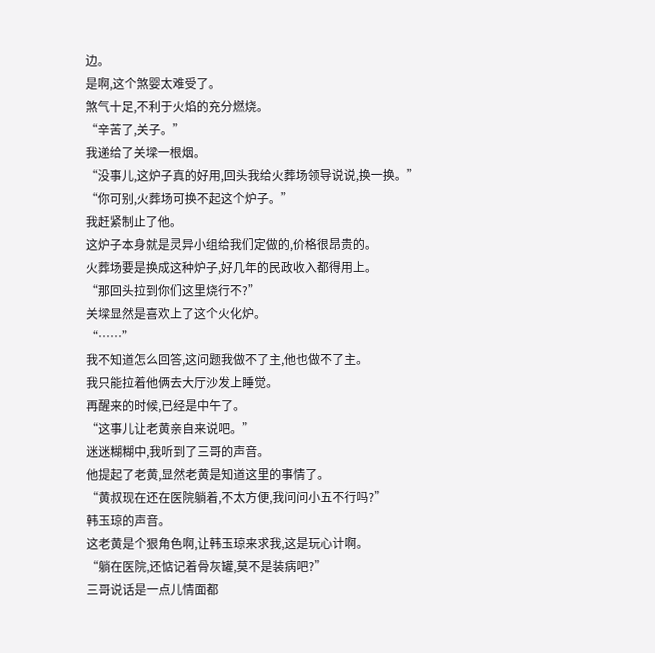边。
是啊,这个煞婴太难受了。
煞气十足,不利于火焰的充分燃烧。
“辛苦了,关子。”
我递给了关墚一根烟。
“没事儿,这炉子真的好用,回头我给火葬场领导说说,换一换。”
“你可别,火葬场可换不起这个炉子。”
我赶紧制止了他。
这炉子本身就是灵异小组给我们定做的,价格很昂贵的。
火葬场要是换成这种炉子,好几年的民政收入都得用上。
“那回头拉到你们这里烧行不?”
关墚显然是喜欢上了这个火化炉。
“……”
我不知道怎么回答,这问题我做不了主,他也做不了主。
我只能拉着他俩去大厅沙发上睡觉。
再醒来的时候,已经是中午了。
“这事儿让老黄亲自来说吧。”
迷迷糊糊中,我听到了三哥的声音。
他提起了老黄,显然老黄是知道这里的事情了。
“黄叔现在还在医院躺着,不太方便,我问问小五不行吗?”
韩玉琼的声音。
这老黄是个狠角色啊,让韩玉琼来求我,这是玩心计啊。
“躺在医院,还惦记着骨灰罐,莫不是装病吧?”
三哥说话是一点儿情面都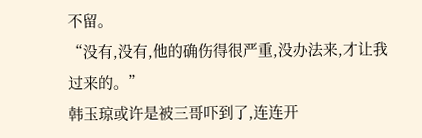不留。
“没有,没有,他的确伤得很严重,没办法来,才让我过来的。”
韩玉琼或许是被三哥吓到了,连连开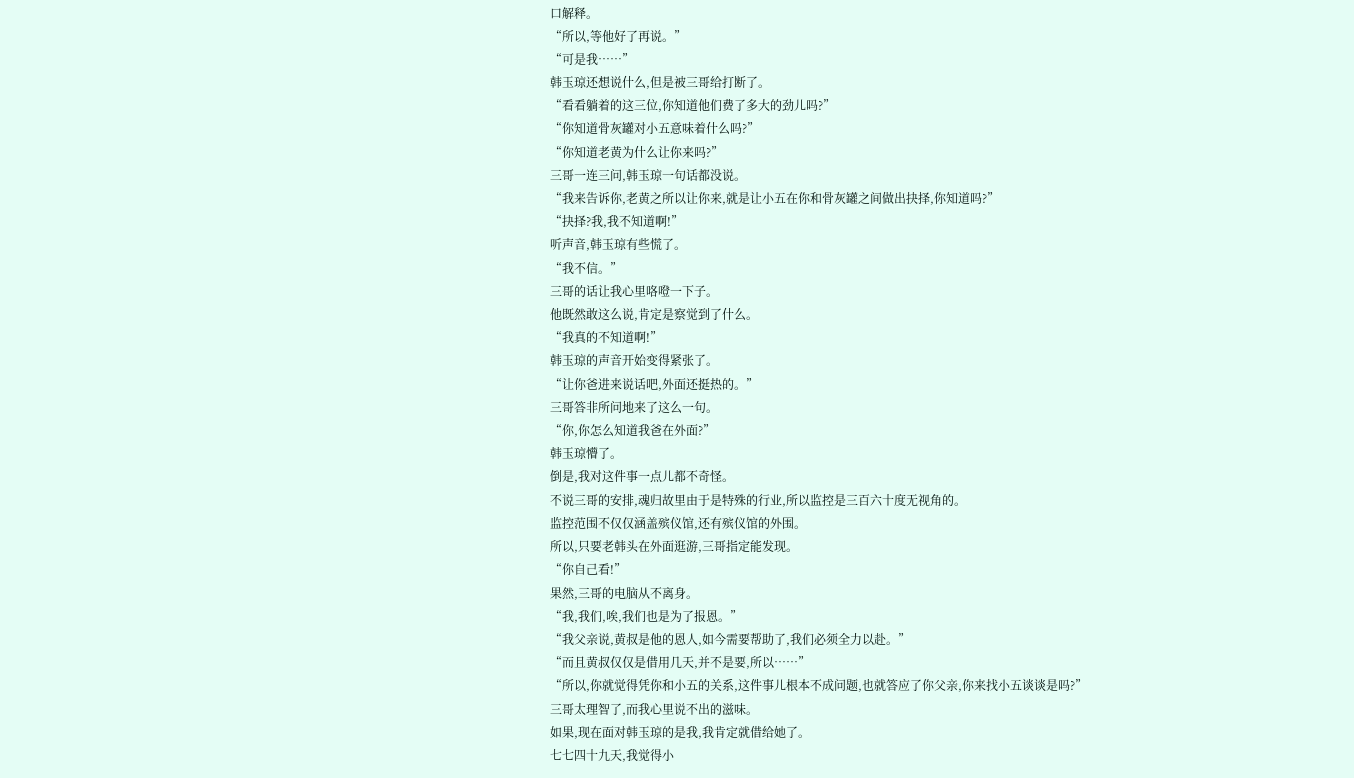口解释。
“所以,等他好了再说。”
“可是我……”
韩玉琼还想说什么,但是被三哥给打断了。
“看看躺着的这三位,你知道他们费了多大的劲儿吗?”
“你知道骨灰罐对小五意味着什么吗?”
“你知道老黄为什么让你来吗?”
三哥一连三问,韩玉琼一句话都没说。
“我来告诉你,老黄之所以让你来,就是让小五在你和骨灰罐之间做出抉择,你知道吗?”
“抉择?我,我不知道啊!”
听声音,韩玉琼有些慌了。
“我不信。”
三哥的话让我心里咯噔一下子。
他既然敢这么说,肯定是察觉到了什么。
“我真的不知道啊!”
韩玉琼的声音开始变得紧张了。
“让你爸进来说话吧,外面还挺热的。”
三哥答非所问地来了这么一句。
“你,你怎么知道我爸在外面?”
韩玉琼懵了。
倒是,我对这件事一点儿都不奇怪。
不说三哥的安排,魂归故里由于是特殊的行业,所以监控是三百六十度无视角的。
监控范围不仅仅涵盖殡仪馆,还有殡仪馆的外围。
所以,只要老韩头在外面逛游,三哥指定能发现。
“你自己看!”
果然,三哥的电脑从不离身。
“我,我们,唉,我们也是为了报恩。”
“我父亲说,黄叔是他的恩人,如今需要帮助了,我们必须全力以赴。”
“而且黄叔仅仅是借用几天,并不是要,所以……”
“所以,你就觉得凭你和小五的关系,这件事儿根本不成问题,也就答应了你父亲,你来找小五谈谈是吗?”
三哥太理智了,而我心里说不出的滋味。
如果,现在面对韩玉琼的是我,我肯定就借给她了。
七七四十九天,我觉得小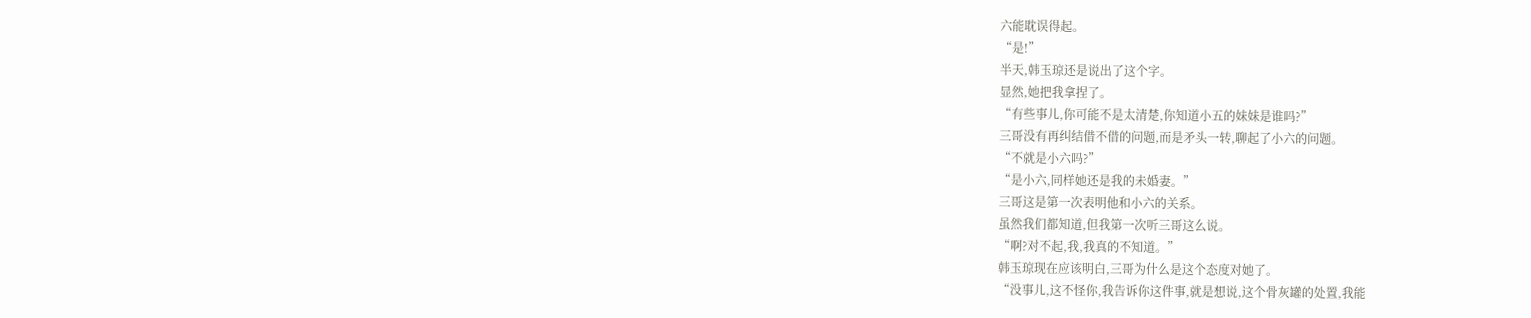六能耽误得起。
“是!”
半天,韩玉琼还是说出了这个字。
显然,她把我拿捏了。
“有些事儿,你可能不是太清楚,你知道小五的妹妹是谁吗?”
三哥没有再纠结借不借的问题,而是矛头一转,聊起了小六的问题。
“不就是小六吗?”
“是小六,同样她还是我的未婚妻。”
三哥这是第一次表明他和小六的关系。
虽然我们都知道,但我第一次听三哥这么说。
“啊?对不起,我,我真的不知道。”
韩玉琼现在应该明白,三哥为什么是这个态度对她了。
“没事儿,这不怪你,我告诉你这件事,就是想说,这个骨灰罐的处置,我能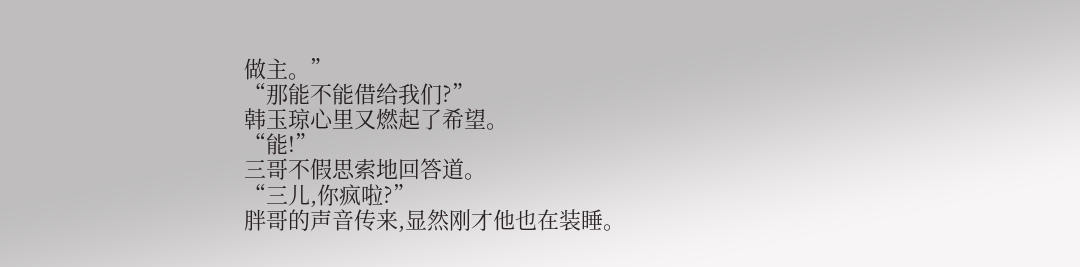做主。”
“那能不能借给我们?”
韩玉琼心里又燃起了希望。
“能!”
三哥不假思索地回答道。
“三儿,你疯啦?”
胖哥的声音传来,显然刚才他也在装睡。